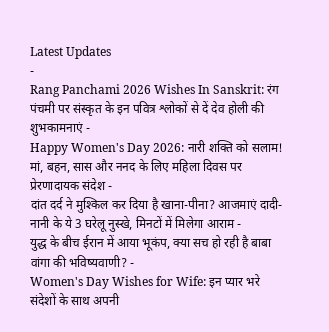Latest Updates
-
Rang Panchami 2026 Wishes In Sanskrit: रंग पंचमी पर संस्कृत के इन पवित्र श्लोकों से दें देव होली की शुभकामनाएं -
Happy Women's Day 2026: नारी शक्ति को सलाम! मां, बहन, सास और ननद के लिए महिला दिवस पर प्रेरणादायक संदेश -
दांत दर्द ने मुश्किल कर दिया है खाना-पीना? आजमाएं दादी-नानी के ये 3 घरेलू नुस्खे, मिनटों में मिलेगा आराम -
युद्ध के बीच ईरान में आया भूकंप, क्या सच हो रही है बाबा वांगा की भविष्यवाणी? -
Women's Day Wishes for Wife: इन प्यार भरे संदेशों के साथ अपनी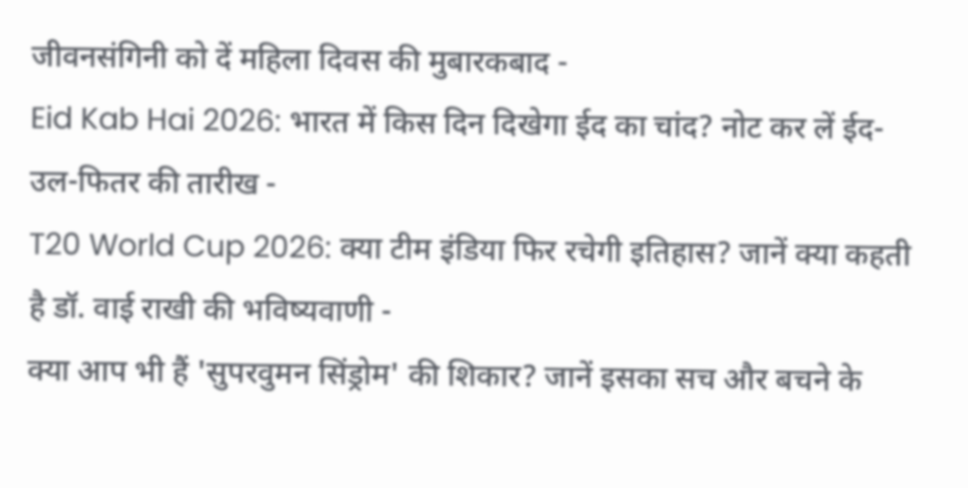जीवनसंगिनी को दें महिला दिवस की मुबारकबाद -
Eid Kab Hai 2026: भारत में किस दिन दिखेगा ईद का चांद? नोट कर लें ईद-उल-फितर की तारीख -
T20 World Cup 2026: क्या टीम इंडिया फिर रचेगी इतिहास? जानें क्या कहती है डॉ. वाई राखी की भविष्यवाणी -
क्या आप भी हैं 'सुपरवुमन सिंड्रोम' की शिकार? जानें इसका सच और बचने के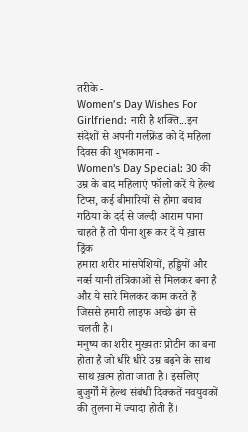तरीके -
Women’s Day Wishes For Girlfriend: नारी है शक्ति...इन संदेशों से अपनी गर्लफ्रेंड को दें महिला दिवस की शुभकामना -
Women's Day Special: 30 की उम्र के बाद महिलाएं फॉलो करें ये हेल्थ टिप्स, कई बीमारियों से होगा बचाव
गठिया के दर्द से जल्दी आराम पाना चाहते हैं तो पीना शुरू कर दें ये ख़ास ड्रिंक
हमारा शरीर मांसपेशियों, हड्डियों और नर्व्स यानी तंत्रिकाओं से मिलकर बना है और ये सारे मिलकर काम करते हैं जिससे हमारी लाइफ अच्छे ढंग से चलती है।
मनुष्य का शरीर मुख्यतः प्रोटीन का बना होता है जो धीरे धीरे उम्र बढ़ने के साथ साथ ख़त्म होता जाता है। इसलिए बुजुर्गों में हेल्थ संबंधी दिक्कतें नवयुवकों की तुलना में ज्यादा होती हैं।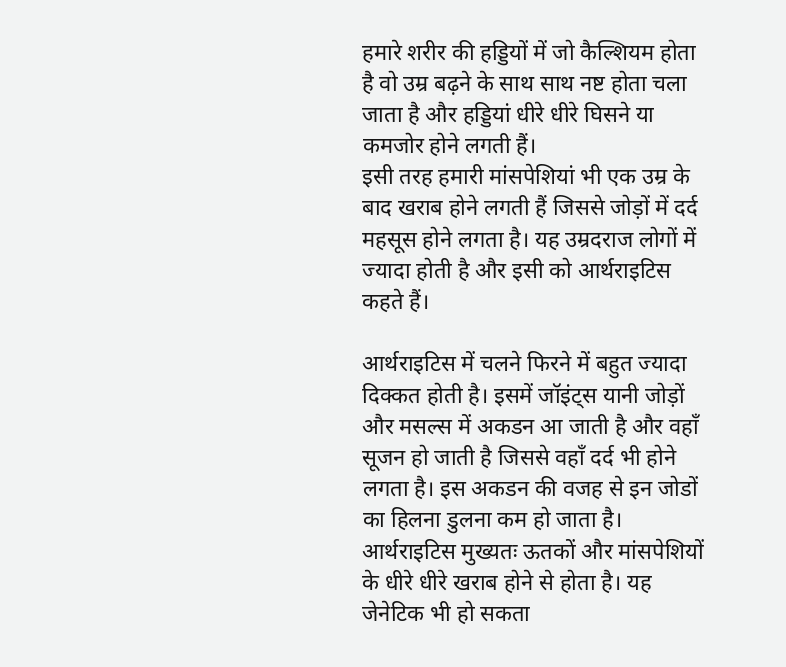हमारे शरीर की हड्डियों में जो कैल्शियम होता है वो उम्र बढ़ने के साथ साथ नष्ट होता चला जाता है और हड्डियां धीरे धीरे घिसने या कमजोर होने लगती हैं।
इसी तरह हमारी मांसपेशियां भी एक उम्र के बाद खराब होने लगती हैं जिससे जोड़ों में दर्द महसूस होने लगता है। यह उम्रदराज लोगों में ज्यादा होती है और इसी को आर्थराइटिस कहते हैं।

आर्थराइटिस में चलने फिरने में बहुत ज्यादा दिक्कत होती है। इसमें जॉइंट्स यानी जोड़ों और मसल्स में अकडन आ जाती है और वहाँ सूजन हो जाती है जिससे वहाँ दर्द भी होने लगता है। इस अकडन की वजह से इन जोडों का हिलना डुलना कम हो जाता है।
आर्थराइटिस मुख्यतः ऊतकों और मांसपेशियों के धीरे धीरे खराब होने से होता है। यह जेनेटिक भी हो सकता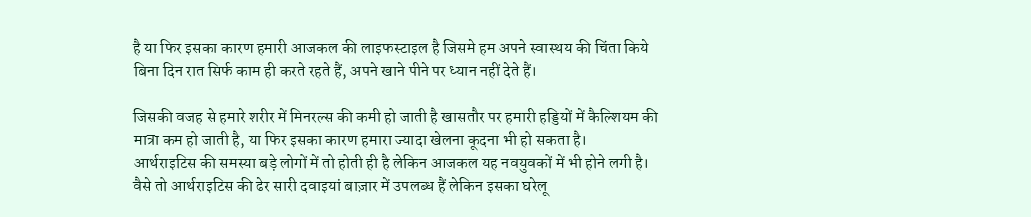है या फिर इसका कारण हमारी आजकल की लाइफस्टाइल है जिसमे हम अपने स्वास्थय की चिंता किये बिना दिन रात सिर्फ काम ही करते रहते हैं, अपने खाने पीने पर ध्यान नहीं देते हैं।

जिसकी वजह से हमारे शरीर में मिनरल्स की कमी हो जाती है खासतौर पर हमारी हड्डियों में कैल्शियम की मात्रा कम हो जाती है, या फिर इसका कारण हमारा ज्यादा खेलना कूदना भी हो सकता है।
आर्थराइटिस की समस्या बड़े लोगों में तो होती ही है लेकिन आजकल यह नवयुवकों में भी होने लगी है। वैसे तो आर्थराइटिस की ढेर सारी दवाइयां बाज़ार में उपलब्ध हैं लेकिन इसका घरेलू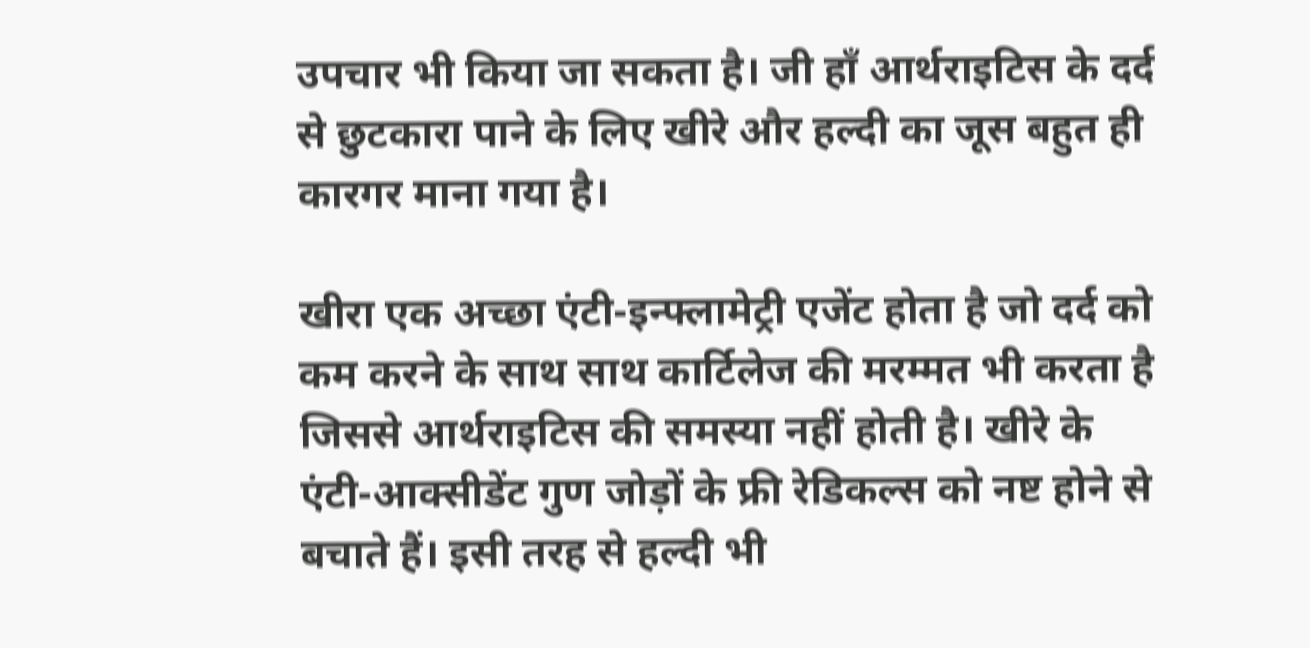उपचार भी किया जा सकता है। जी हाँ आर्थराइटिस के दर्द से छुटकारा पाने के लिए खीरे और हल्दी का जूस बहुत ही कारगर माना गया है।

खीरा एक अच्छा एंटी-इन्फ्लामेट्री एजेंट होता है जो दर्द को कम करने के साथ साथ कार्टिलेज की मरम्मत भी करता है जिससे आर्थराइटिस की समस्या नहीं होती है। खीरे के एंटी-आक्सीडेंट गुण जोड़ों के फ्री रेडिकल्स को नष्ट होने से बचाते हैं। इसी तरह से हल्दी भी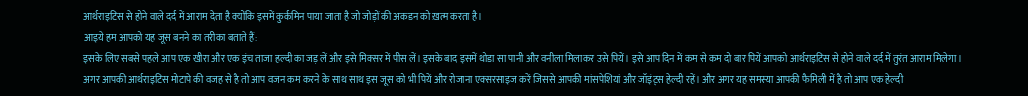आर्थराइटिस से होने वाले दर्द में आराम देता है क्योंकि इसमें कुर्कमिन पाया जाता है जो जोड़ों की अकडन को ख़त्म करता है।
आइये हम आपको यह जूस बनने का तरीका बताते हैं:
इसके लिए सबसे पहले आप एक खीरा और एक इंच ताजा हल्दी का जड़ लें और इसे मिक्सर में पीस लें। इसके बाद इसमें थोडा सा पानी और वनीला मिलाकर उसे पियें। इसे आप दिन में कम से कम दो बार पियें आपको आर्थराइटिस से होने वाले दर्द में तुरंत आराम मिलेगा।
अगर आपकी आर्थराइटिस मोटापे की वजह से है तो आप वजन कम करने के साथ साथ इस जूस को भी पियें और रोजाना एक्सरसाइज करें जिससे आपकी मांसपेशियां और जॉइंट्स हेल्दी रहें। और अगर यह समस्या आपकी फैमिली में है तो आप एक हेल्दी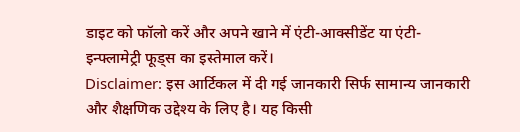डाइट को फॉलो करें और अपने खाने में एंटी-आक्सीडेंट या एंटी-इन्फ्लामेट्री फूड्स का इस्तेमाल करें।
Disclaimer: इस आर्टिकल में दी गई जानकारी सिर्फ सामान्य जानकारी और शैक्षणिक उद्देश्य के लिए है। यह किसी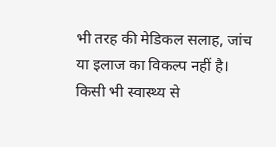भी तरह की मेडिकल सलाह, जांच या इलाज का विकल्प नहीं है। किसी भी स्वास्थ्य से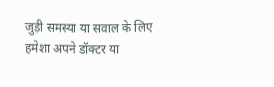जुड़ी समस्या या सवाल के लिए हमेशा अपने डॉक्टर या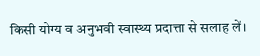किसी योग्य व अनुभवी स्वास्थ्य प्रदात्ता से सलाह लें।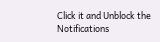Click it and Unblock the Notifications